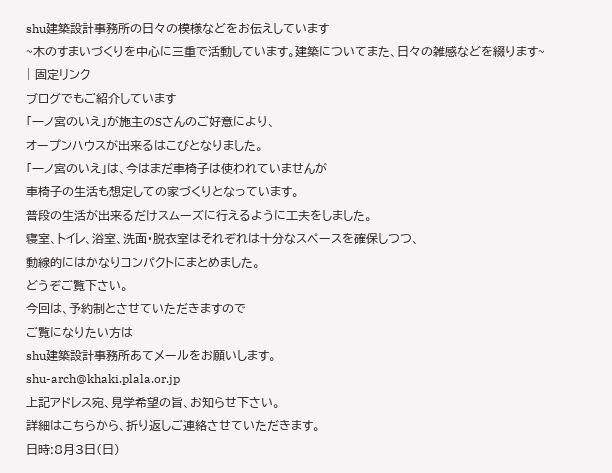shu建築設計事務所の日々の模様などをお伝えしています
~木のすまいづくりを中心に三重で活動しています。建築についてまた、日々の雑感などを綴ります~
| 固定リンク
ブログでもご紹介しています
「一ノ宮のいえ」が施主のSさんのご好意により、
オープンハウスが出来るはこびとなりました。
「一ノ宮のいえ」は、今はまだ車椅子は使われていませんが
車椅子の生活も想定しての家づくりとなっています。
普段の生活が出来るだけスムーズに行えるように工夫をしました。
寝室、トイレ、浴室、洗面・脱衣室はそれぞれは十分なスペースを確保しつつ、
動線的にはかなりコンパクトにまとめました。
どうぞご覧下さい。
今回は、予約制とさせていただきますので
ご覧になりたい方は
shu建築設計事務所あてメールをお願いします。
shu-arch@khaki.plala.or.jp
上記アドレス宛、見学希望の旨、お知らせ下さい。
詳細はこちらから、折り返しご連絡させていただきます。
日時:8月3日(日)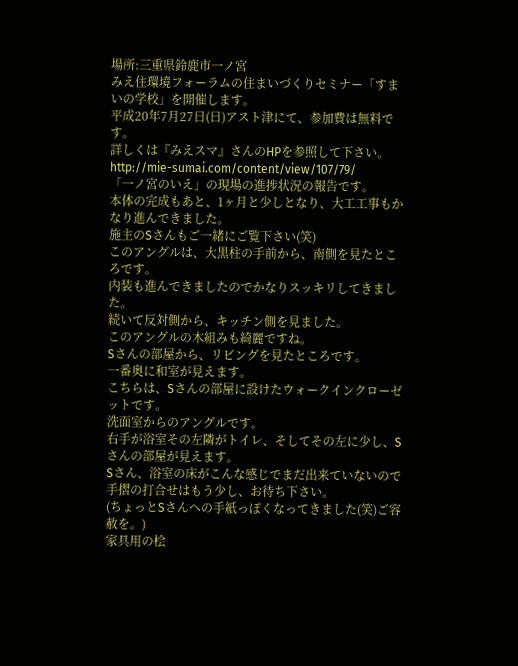場所:三重県鈴鹿市一ノ宮
みえ住環境フォーラムの住まいづくりセミナー「すまいの学校」を開催します。
平成20年7月27日(日)アスト津にて、参加費は無料です。
詳しくは『みえスマ』さんのHPを参照して下さい。
http://mie-sumai.com/content/view/107/79/
「一ノ宮のいえ」の現場の進捗状況の報告です。
本体の完成もあと、1ヶ月と少しとなり、大工工事もかなり進んできました。
施主のSさんもご一緒にご覧下さい(笑)
このアングルは、大黒柱の手前から、南側を見たところです。
内装も進んできましたのでかなりスッキリしてきました。
続いて反対側から、キッチン側を見ました。
このアングルの木組みも綺麗ですね。
Sさんの部屋から、リビングを見たところです。
一番奥に和室が見えます。
こちらは、Sさんの部屋に設けたウォークインクローゼットです。
洗面室からのアングルです。
右手が浴室その左隣がトイレ、そしてその左に少し、Sさんの部屋が見えます。
Sさん、浴室の床がこんな感じでまだ出来ていないので
手摺の打合せはもう少し、お待ち下さい。
(ちょっとSさんへの手紙っぽくなってきました(笑)ご容赦を。)
家具用の桧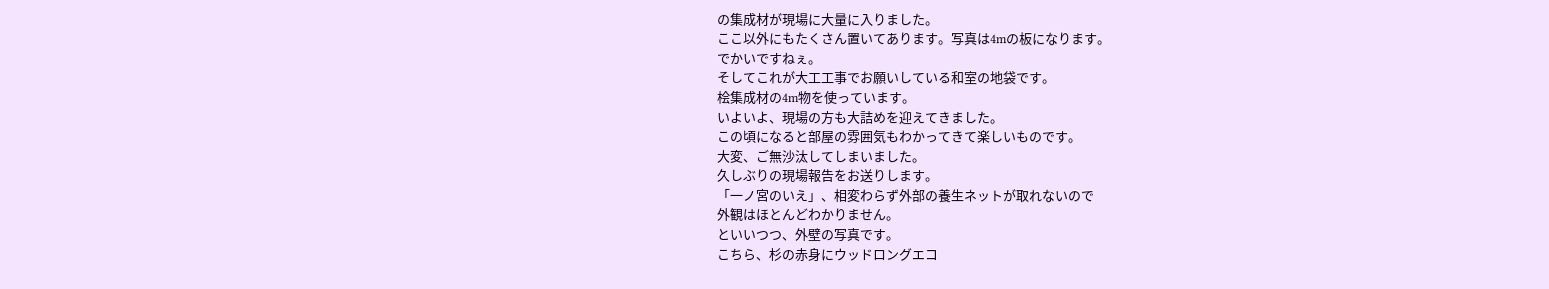の集成材が現場に大量に入りました。
ここ以外にもたくさん置いてあります。写真は4mの板になります。
でかいですねぇ。
そしてこれが大工工事でお願いしている和室の地袋です。
桧集成材の4m物を使っています。
いよいよ、現場の方も大詰めを迎えてきました。
この頃になると部屋の雰囲気もわかってきて楽しいものです。
大変、ご無沙汰してしまいました。
久しぶりの現場報告をお送りします。
「一ノ宮のいえ」、相変わらず外部の養生ネットが取れないので
外観はほとんどわかりません。
といいつつ、外壁の写真です。
こちら、杉の赤身にウッドロングエコ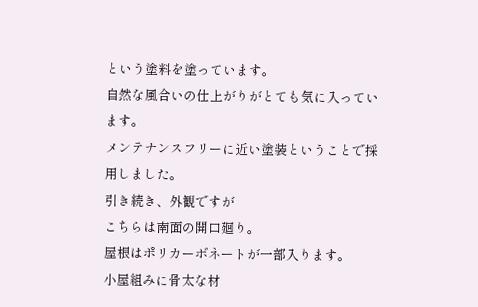という塗料を塗っています。
自然な風合いの仕上がりがとても気に入っています。
メンテナンスフリーに近い塗装ということで採用しました。
引き続き、外観ですが
こちらは南面の開口廻り。
屋根はポリカーボネートが一部入ります。
小屋組みに骨太な材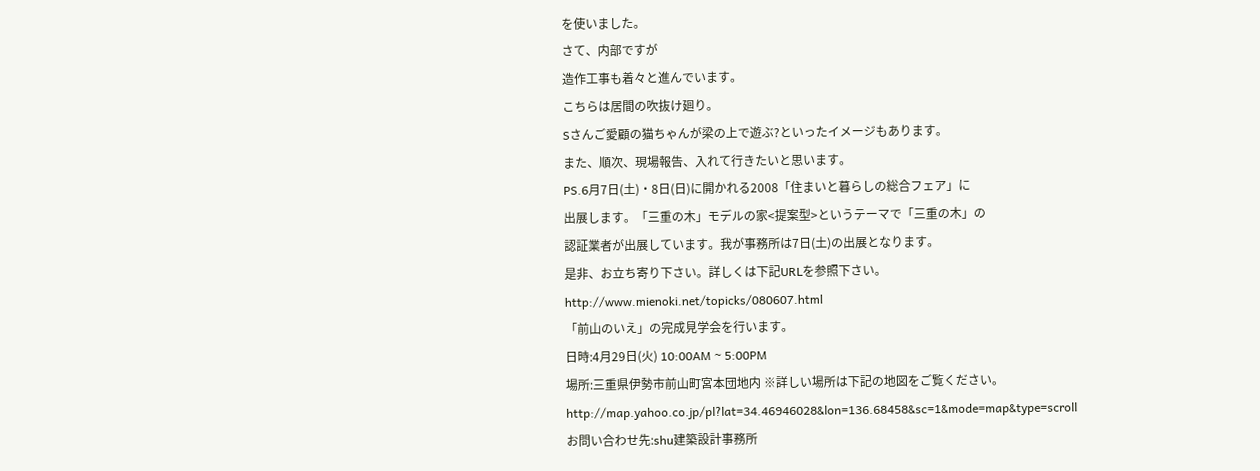を使いました。
さて、内部ですが
造作工事も着々と進んでいます。
こちらは居間の吹抜け廻り。
Sさんご愛顧の猫ちゃんが梁の上で遊ぶ?といったイメージもあります。
また、順次、現場報告、入れて行きたいと思います。
PS.6月7日(土)・8日(日)に開かれる2008「住まいと暮らしの総合フェア」に
出展します。「三重の木」モデルの家<提案型>というテーマで「三重の木」の
認証業者が出展しています。我が事務所は7日(土)の出展となります。
是非、お立ち寄り下さい。詳しくは下記URLを参照下さい。
http://www.mienoki.net/topicks/080607.html
「前山のいえ」の完成見学会を行います。
日時:4月29日(火) 10:00AM ~ 5:00PM
場所:三重県伊勢市前山町宮本団地内 ※詳しい場所は下記の地図をご覧ください。
http://map.yahoo.co.jp/pl?lat=34.46946028&lon=136.68458&sc=1&mode=map&type=scroll
お問い合わせ先:shu建築設計事務所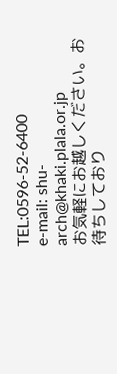TEL:0596-52-6400
e-mail: shu-arch@khaki.plala.or.jp
お気軽にお越しください。お待ちしており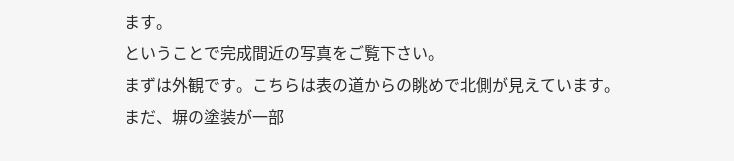ます。
ということで完成間近の写真をご覧下さい。
まずは外観です。こちらは表の道からの眺めで北側が見えています。
まだ、塀の塗装が一部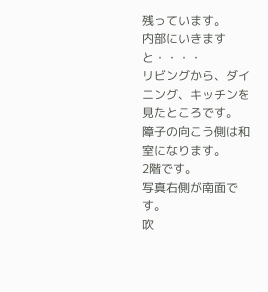残っています。
内部にいきますと・・・・
リビングから、ダイニング、キッチンを見たところです。
障子の向こう側は和室になります。
2階です。
写真右側が南面です。
吹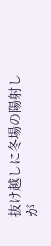抜け越しに冬場の陽射しが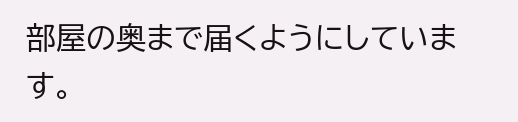部屋の奥まで届くようにしています。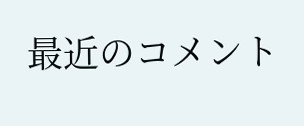最近のコメント